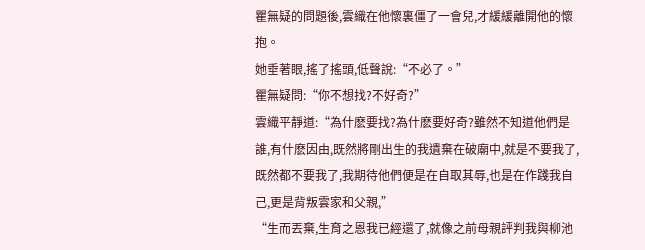瞿無疑的問題後,雲織在他懷裏僵了一會兒,才緩緩離開他的懷抱。
她垂著眼,搖了搖頭,低聲說:“不必了。”
瞿無疑問:“你不想找?不好奇?”
雲織平靜道:“為什麽要找?為什麽要好奇?雖然不知道他們是誰,有什麽因由,既然將剛出生的我遺棄在破廟中,就是不要我了,既然都不要我了,我期待他們便是在自取其辱,也是在作踐我自己,更是背叛雲家和父親,”
“生而丟棄,生育之恩我已經還了,就像之前母親評判我與柳池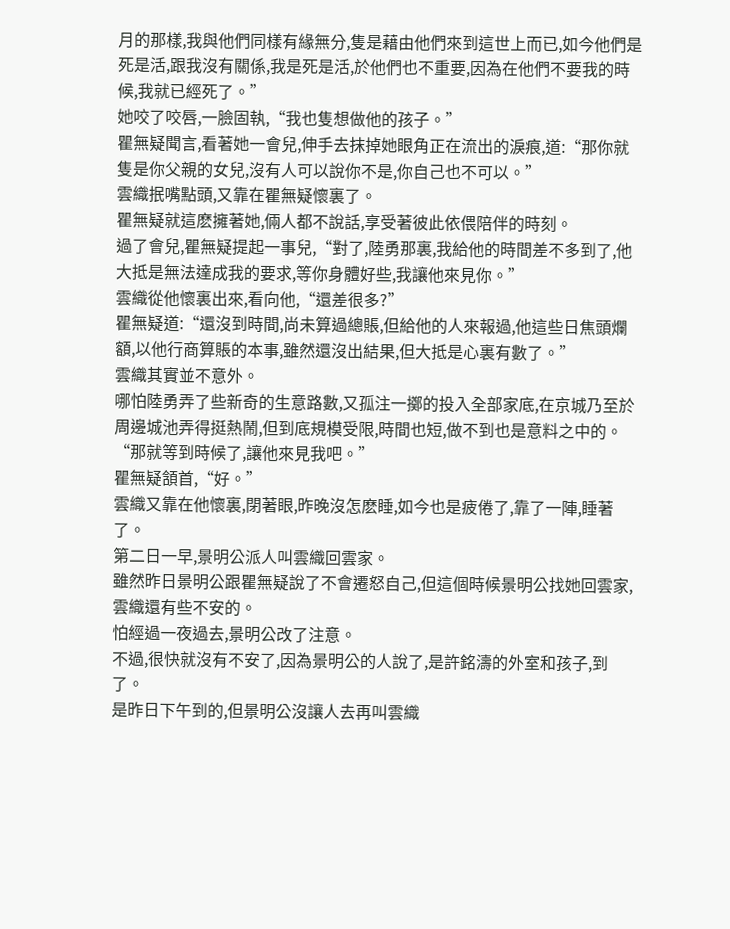月的那樣,我與他們同樣有緣無分,隻是藉由他們來到這世上而已,如今他們是死是活,跟我沒有關係,我是死是活,於他們也不重要,因為在他們不要我的時候,我就已經死了。”
她咬了咬唇,一臉固執,“我也隻想做他的孩子。”
瞿無疑聞言,看著她一會兒,伸手去抹掉她眼角正在流出的淚痕,道:“那你就隻是你父親的女兒,沒有人可以說你不是,你自己也不可以。”
雲織抿嘴點頭,又靠在瞿無疑懷裏了。
瞿無疑就這麽擁著她,倆人都不說話,享受著彼此依偎陪伴的時刻。
過了會兒,瞿無疑提起一事兒,“對了,陸勇那裏,我給他的時間差不多到了,他大抵是無法達成我的要求,等你身體好些,我讓他來見你。”
雲織從他懷裏出來,看向他,“還差很多?”
瞿無疑道:“還沒到時間,尚未算過總賬,但給他的人來報過,他這些日焦頭爛額,以他行商算賬的本事,雖然還沒出結果,但大抵是心裏有數了。”
雲織其實並不意外。
哪怕陸勇弄了些新奇的生意路數,又孤注一擲的投入全部家底,在京城乃至於周邊城池弄得挺熱鬧,但到底規模受限,時間也短,做不到也是意料之中的。
“那就等到時候了,讓他來見我吧。”
瞿無疑頷首,“好。”
雲織又靠在他懷裏,閉著眼,昨晚沒怎麽睡,如今也是疲倦了,靠了一陣,睡著了。
第二日一早,景明公派人叫雲織回雲家。
雖然昨日景明公跟瞿無疑說了不會遷怒自己,但這個時候景明公找她回雲家,雲織還有些不安的。
怕經過一夜過去,景明公改了注意。
不過,很快就沒有不安了,因為景明公的人說了,是許銘濤的外室和孩子,到了。
是昨日下午到的,但景明公沒讓人去再叫雲織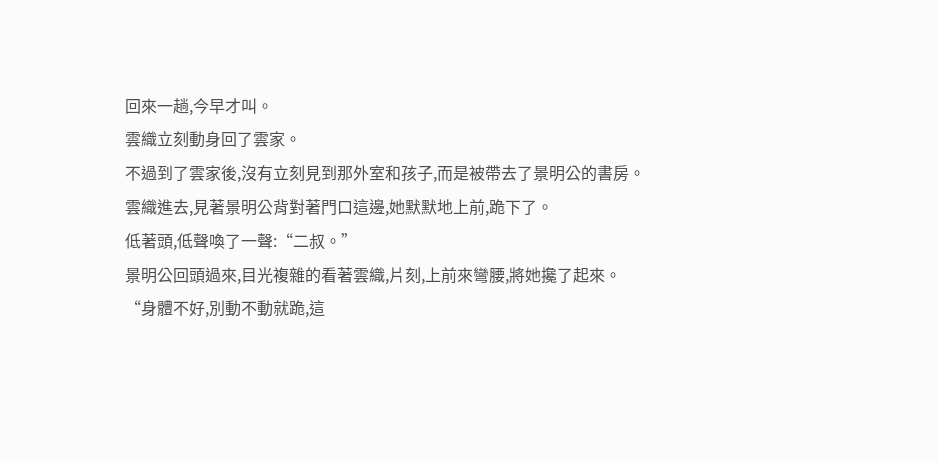回來一趟,今早才叫。
雲織立刻動身回了雲家。
不過到了雲家後,沒有立刻見到那外室和孩子,而是被帶去了景明公的書房。
雲織進去,見著景明公背對著門口這邊,她默默地上前,跪下了。
低著頭,低聲喚了一聲:“二叔。”
景明公回頭過來,目光複雜的看著雲織,片刻,上前來彎腰,將她攙了起來。
“身體不好,別動不動就跪,這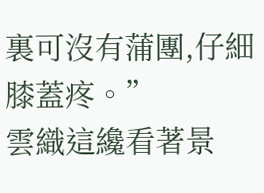裏可沒有蒲團,仔細膝蓋疼。”
雲織這纔看著景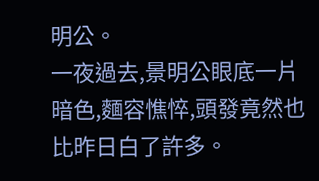明公。
一夜過去,景明公眼底一片暗色,麵容憔悴,頭發竟然也比昨日白了許多。